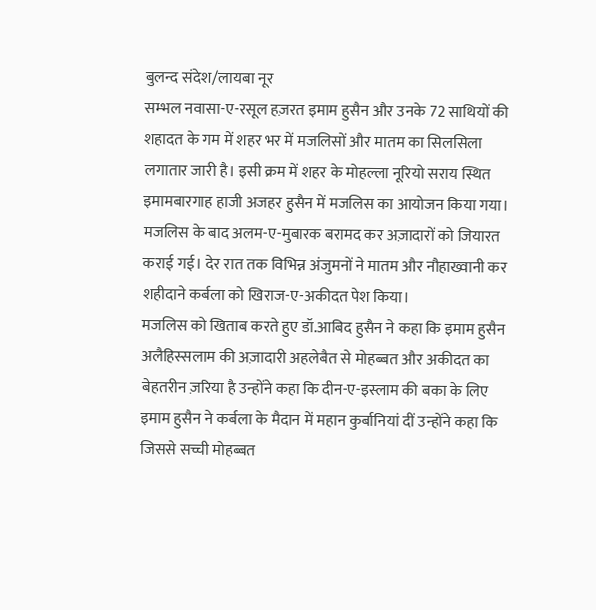बुलन्द संदेश/लायबा नूर
सम्भल नवासा-ए-रसूल हज़रत इमाम हुसैन और उनके 72 साथियों की शहादत के गम में शहर भर में मजलिसों और मातम का सिलसिला लगातार जारी है। इसी क्रम में शहर के मोहल्ला नूरियो सराय स्थित इमामबारगाह हाजी अजहर हुसैन में मजलिस का आयोजन किया गया। मजलिस के बाद अलम-ए-मुबारक बरामद कर अज़ादारों को जियारत कराई गई। देर रात तक विभिन्न अंजुमनों ने मातम और नौहाख्वानी कर शहीदाने कर्बला को खिराज-ए-अकीदत पेश किया।
मजलिस को खिताब करते हुए डॉ.आबिद हुसैन ने कहा कि इमाम हुसैन अलैहिस्सलाम की अज़ादारी अहलेबैत से मोहब्बत और अकीदत का बेहतरीन ज़रिया है उन्होंने कहा कि दीन-ए-इस्लाम की बका के लिए इमाम हुसैन ने कर्बला के मैदान में महान कुर्बानियां दीं उन्होंने कहा कि जिससे सच्ची मोहब्बत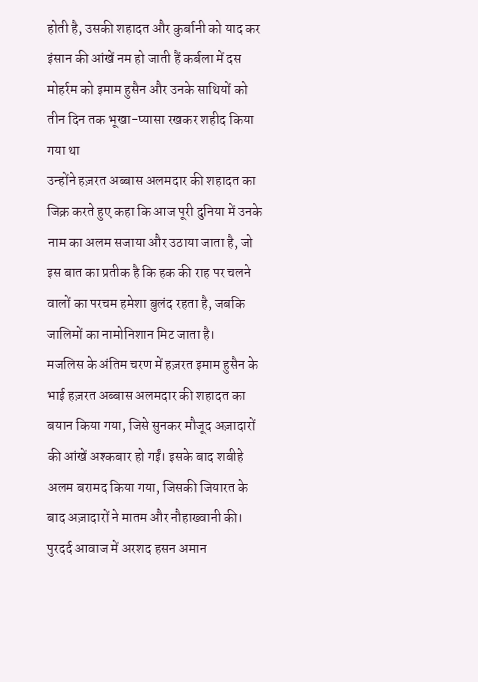होती है, उसकी शहादत और कुर्बानी को याद कर इंसान की आंखें नम हो जाती हैं कर्बला में दस मोहर्रम को इमाम हुसैन और उनके साथियों को तीन दिन तक भूखा-प्यासा रखकर शहीद किया गया था
उन्होंने हज़रत अब्बास अलमदार की शहादत का जिक्र करते हुए कहा कि आज पूरी दुनिया में उनके नाम का अलम सजाया और उठाया जाता है, जो इस बात का प्रतीक है कि हक की राह पर चलने वालों का परचम हमेशा बुलंद रहता है, जबकि जालिमों का नामोनिशान मिट जाता है।
मजलिस के अंतिम चरण में हज़रत इमाम हुसैन के भाई हज़रत अब्बास अलमदार की शहादत का बयान किया गया, जिसे सुनकर मौजूद अज़ादारों की आंखें अश्कबार हो गईं। इसके बाद शबीहे अलम बरामद किया गया, जिसकी जियारत के बाद अज़ादारों ने मातम और नौहाख्वानी की।
पुरदर्द आवाज में अरशद हसन अमान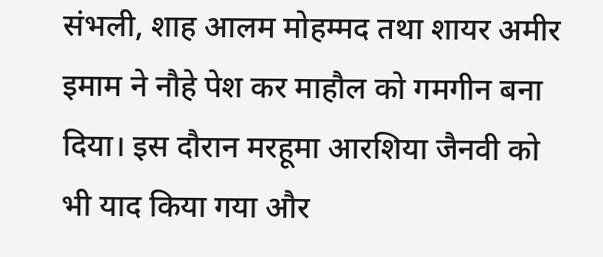संभली, शाह आलम मोहम्मद तथा शायर अमीर इमाम ने नौहे पेश कर माहौल को गमगीन बना दिया। इस दौरान मरहूमा आरशिया जैनवी को भी याद किया गया और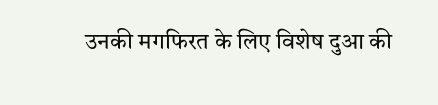उनकी मगफिरत के लिए विशेष दुआ की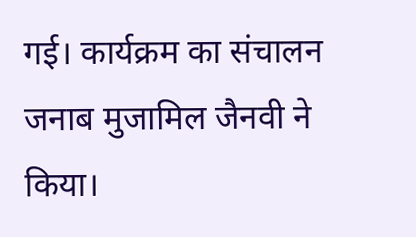गई। कार्यक्रम का संचालन जनाब मुजामिल जैनवी ने किया।